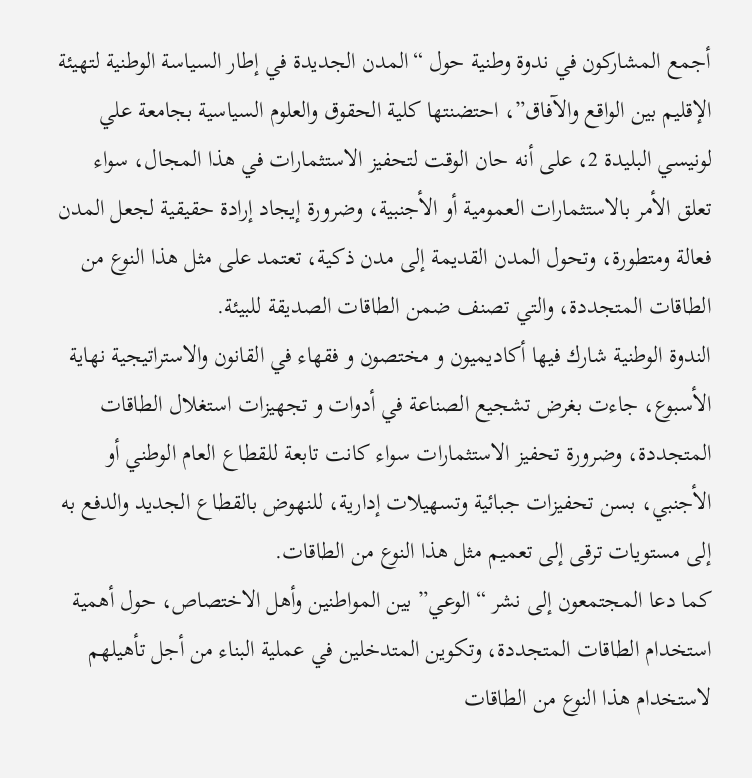أجمع المشاركون في ندوة وطنية حول “المدن الجديدة في إطار السياسة الوطنية لتهيئة الإقليم بين الواقع والآفاق”، احتضنتها كلية الحقوق والعلوم السياسية بجامعة علي لونيسي البليدة 2، على أنه حان الوقت لتحفيز الاستثمارات في هذا المجال، سواء تعلق الأمر بالاستثمارات العمومية أو الأجنبية، وضرورة إيجاد إرادة حقيقية لجعل المدن فعالة ومتطورة، وتحول المدن القديمة إلى مدن ذكية، تعتمد على مثل هذا النوع من الطاقات المتجددة، والتي تصنف ضمن الطاقات الصديقة للبيئة.
الندوة الوطنية شارك فيها أكاديميون و مختصون و فقهاء في القانون والاستراتيجية نهاية الأسبوع، جاءت بغرض تشجيع الصناعة في أدوات و تجهيزات استغلال الطاقات المتجددة، وضرورة تحفيز الاستثمارات سواء كانت تابعة للقطاع العام الوطني أو الأجنبي، بسن تحفيزات جبائية وتسهيلات إدارية، للنهوض بالقطاع الجديد والدفع به إلى مستويات ترقى إلى تعميم مثل هذا النوع من الطاقات.
كما دعا المجتمعون إلى نشر “الوعي” بين المواطنين وأهل الاختصاص، حول أهمية استخدام الطاقات المتجددة، وتكوين المتدخلين في عملية البناء من أجل تأهيلهم لاستخدام هذا النوع من الطاقات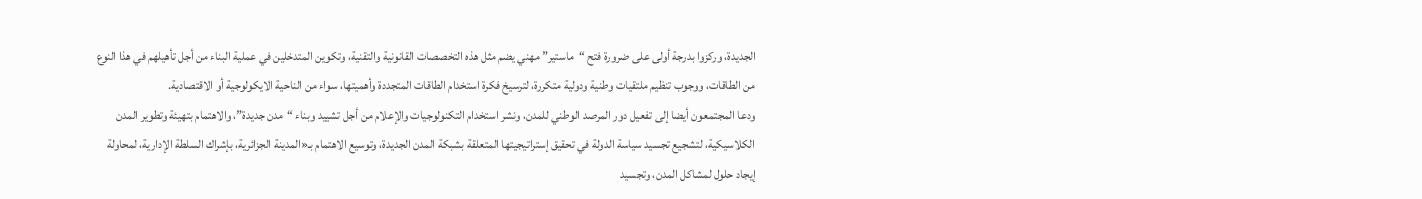الجديدة، وركزوا بدرجة أولى على ضرورة فتح “ماستير” مهني يضم مثل هذه التخصصات القانونية والتقنية، وتكوين المتدخلين في عملية البناء من أجل تأهيلهم في هذا النوع من الطاقات، ووجوب تنظيم ملتقيات وطنية ودولية متكررة، لترسيخ فكرة استخدام الطاقات المتجددة وأهميتها، سواء من الناحية الايكولوجية أو الاقتصادية.
ودعا المجتمعون أيضا إلى تفعيل دور المرصد الوطني للمدن، ونشر استخدام التكنولوجيات والإعلام من أجل تشييد وبناء “مدن جديدة”، والاهتمام بتهيئة وتطوير المدن الكلاسيكية، لتشجيع تجسيد سياسة الدولة في تحقيق إستراتيجيتها المتعلقة بشبكة المدن الجديدة، وتوسيع الاهتمام بـ«المدينة الجزائرية، بإشراك السلطة الإدارية، لمحاولة إيجاد حلول لمشاكل المدن، وتجسيد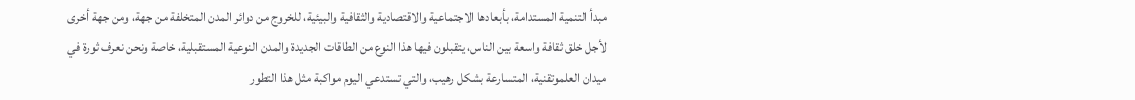مبدأ التنمية المستدامة، بأبعادها الاجتماعية والاقتصادية والثقافية والبيئية، للخروج من دوائر المدن المتخلفة من جهة، ومن جهة أخرى لأجل خلق ثقافة واسعة بين الناس، يتقبلون فيها هذا النوع من الطاقات الجديدة والمدن النوعية المستقبلية، خاصة ونحن نعرف ثورة في ميدان العلموتقنية، المتسارعة بشكل رهيب، والتي تستدعي اليوم مواكبة مثل هذا التطور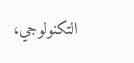التكنولوجي،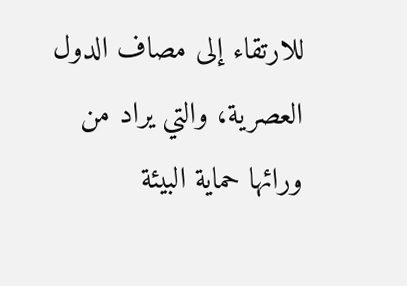للارتقاء إلى مصاف الدول العصرية، والتي يراد من ورائها حماية البيئة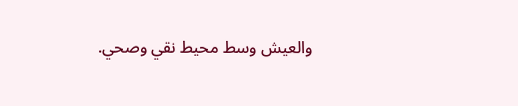والعيش وسط محيط نقي وصحي.